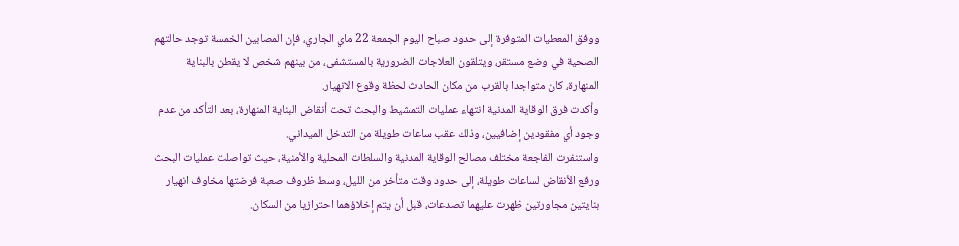ووفق المعطيات المتوفرة إلى حدود صباح اليوم الجمعة 22 ماي الجاري، فإن المصابين الخمسة توجد حالتهم الصحية في وضع مستقر، ويتلقون العلاجات الضرورية بالمستشفى، من بينهم شخص لا يقطن بالبناية المنهارة، كان متواجدا بالقرب من مكان الحادث لحظة وقوع الانهيار.
وأكدت فرق الوقاية المدنية انتهاء عمليات التمشيط والبحث تحت أنقاض البناية المنهارة، بعد التأكد من عدم وجود أي مفقودين إضافيين، وذلك عقب ساعات طويلة من التدخل الميداني.
واستنفرت الفاجعة مختلف مصالح الوقاية المدنية والسلطات المحلية والأمنية، حيث تواصلت عمليات البحث ورفع الأنقاض لساعات طويلة، إلى حدود وقت متأخر من الليل، وسط ظروف صعبة فرضتها مخاوف انهيار بنايتين مجاورتين ظهرت عليهما تصدعات، قبل أن يتم إخلاؤهما احترازيا من السكان.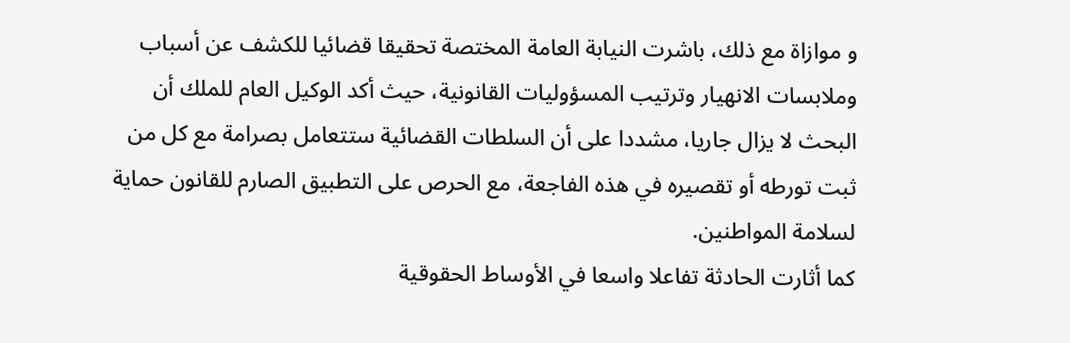و موازاة مع ذلك، باشرت النيابة العامة المختصة تحقيقا قضائيا للكشف عن أسباب وملابسات الانهيار وترتيب المسؤوليات القانونية، حيث أكد الوكيل العام للملك أن البحث لا يزال جاريا، مشددا على أن السلطات القضائية ستتعامل بصرامة مع كل من ثبت تورطه أو تقصيره في هذه الفاجعة، مع الحرص على التطبيق الصارم للقانون حماية لسلامة المواطنين.
كما أثارت الحادثة تفاعلا واسعا في الأوساط الحقوقية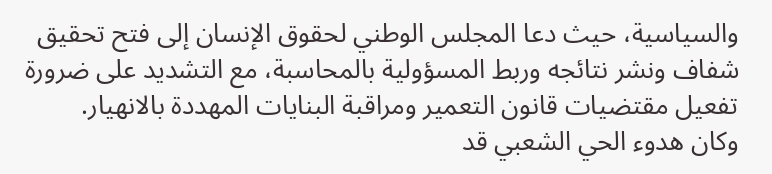والسياسية، حيث دعا المجلس الوطني لحقوق الإنسان إلى فتح تحقيق شفاف ونشر نتائجه وربط المسؤولية بالمحاسبة، مع التشديد على ضرورة تفعيل مقتضيات قانون التعمير ومراقبة البنايات المهددة بالانهيار.
وكان هدوء الحي الشعبي قد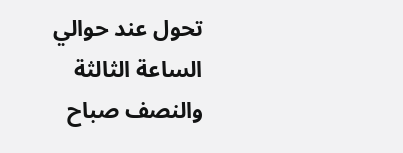تحول عند حوالي الساعة الثالثة والنصف صباح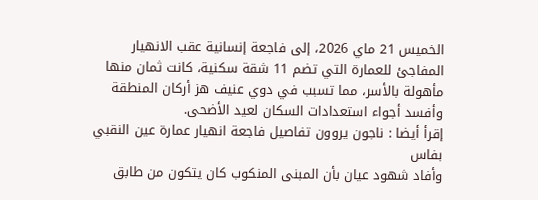الخميس 21 ماي 2026، إلى فاجعة إنسانية عقب الانهيار المفاجئ للعمارة التي تضم 11 شقة سكنية، كانت ثمان منها مأهولة بالأسر، مما تسبب في دوي عنيف هز أركان المنطقة وأفسد أجواء استعدادات السكان لعيد الأضحى.
إقرأ أيضا : ناجون يروون تفاصيل فاجعة انهيار عمارة عين النقبي بفاس
وأفاد شهود عيان بأن المبنى المنكوب كان يتكون من طابق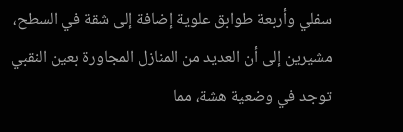سفلي وأربعة طوابق علوية إضافة إلى شقة في السطح، مشيرين إلى أن العديد من المنازل المجاورة بعين النقبي توجد في وضعية هشة، مما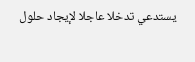يستدعي تدخلا عاجلا لإيجاد حلول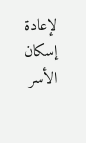لإعادة إسكان الأسر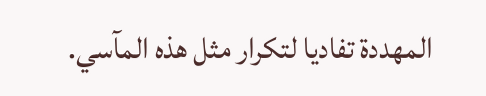المهددة تفاديا لتكرار مثل هذه المآسي.